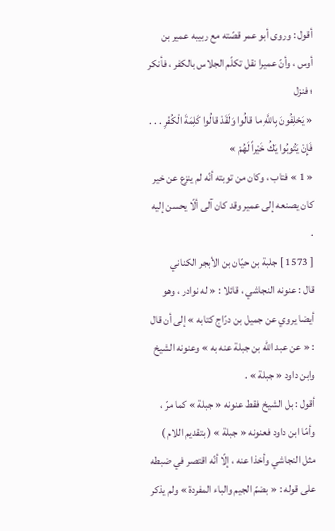أقول : وروى أبو عمر قصّته مع ربيبه عمير بن أوس ، وأنّ عميرا نقل تكلّم الجلاس بالكفر ، فأنكر ؛ فنزل
« يَحْلِفُونَ بِاللَّهِ ما قالُوا وَلَقَدْ قالُوا كَلِمَةَ الْكُفْرِ . . .
فَإِنْ يَتُوبُوا يَكُ خَيْراً لَهُمْ »
« 1 » فتاب ، وكان من توبته أنّه لم ينزع عن خير كان يصنعه إلى عمير وقد كان آلى ألّا يحسن إليه .
[ 1573 ] جلبة بن حيّان بن الأبجر الكناني
قال : عنونه النجاشي ، قائلا : « له نوادر ، وهو أيضا يروي عن جميل بن درّاج كتابه » إلى أن قال : « عن عبد اللّه بن جبلة عنه به » وعنونه الشيخ وابن داود « جبلة » .
أقول : بل الشيخ فقط عنونه « جبلة » كما مرّ ، وأمّا ابن داود فعنونه « جبلة » ( بتقديم اللام ) مثل النجاشي وأخذا عنه ، إلّا أنّه اقتصر في ضبطه على قوله : « بضمّ الجيم والباء المفردة » ولم يذكر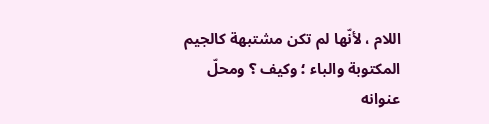اللام ، لأنّها لم تكن مشتبهة كالجيم المكتوبة والباء ؛ وكيف ؟ ومحلّ عنوانه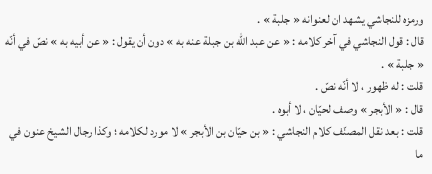ورمزه للنجاشي يشهد ان لعنوانه « جلبة » .
قال : قول النجاشي في آخر كلامه : « عن عبد اللّه بن جبلة عنه به » دون أن يقول : « عن أبيه به » نصّ في أنّه « جلبة » .
قلت : له ظهور ، لا أنّه نصّ .
قال : « الأبجر » وصف لحيّان ، لا أبوه .
قلت : بعد نقل المصنّف كلام النجاشي : « بن حيّان بن الأبجر » لا مورد لكلامه ؛ وكذا رجال الشيخ عنون في ما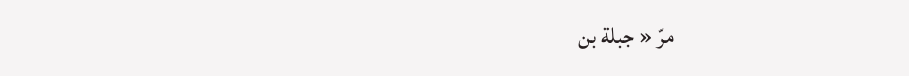مرّ « جبلة بن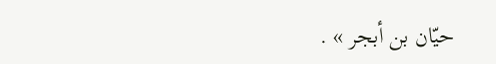حيّان بن أبجر » .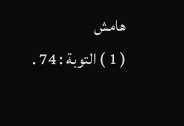هامش
( 1 ) التوبة : 74 .